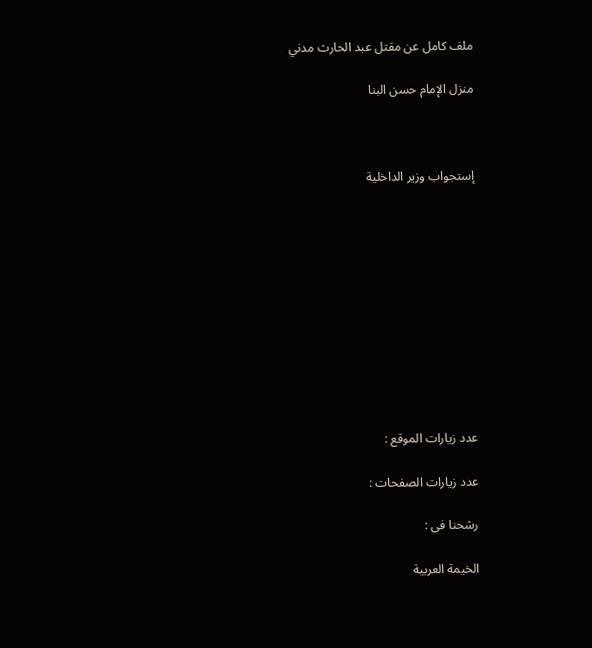ملف كامل عن مقتل عبد الحارث مدني

منزل الإمام حسن البنا



إستجواب وزير الداخلية











عدد زيارات الموقع :

عدد زيارات الصفحات :

رشحنا فى :

الخيمة العربية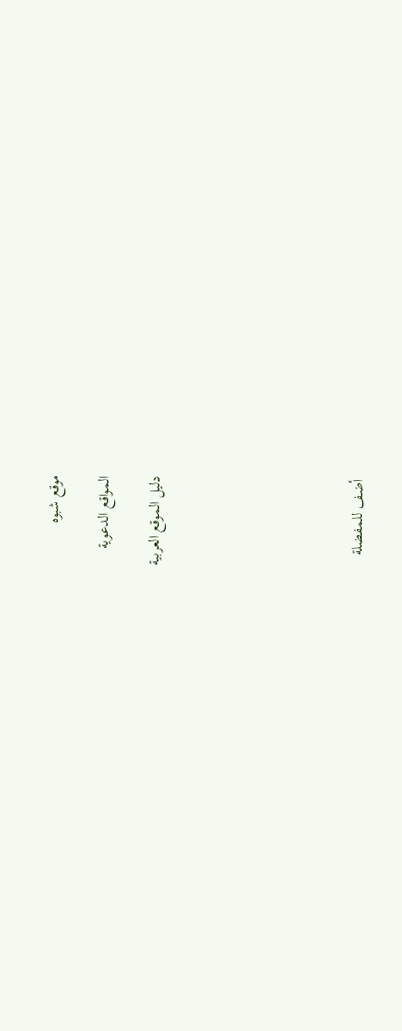موقع شبوه

المواقع الدعوية

دليل الموقع العربية







أضف للمفضلة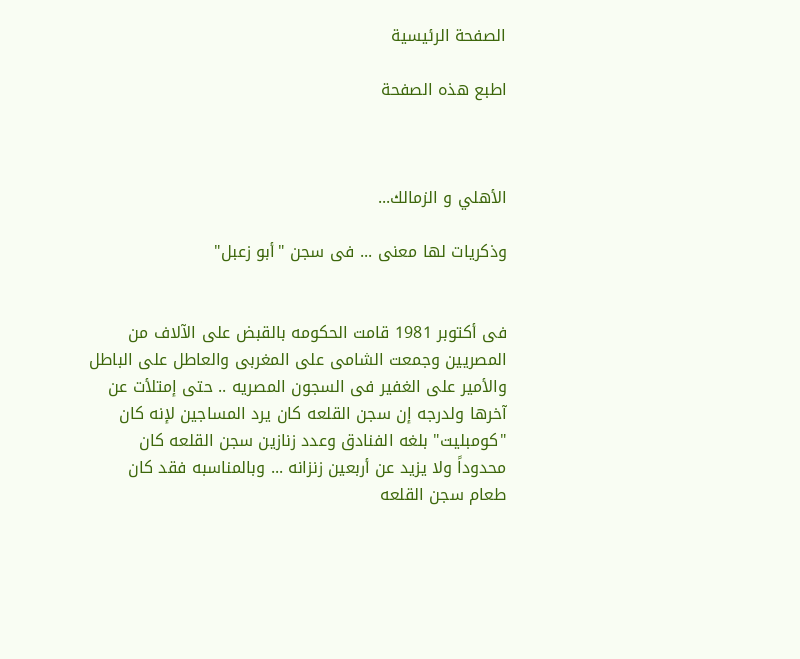الصفحة الرئيسية

اطبع هذه الصفحة



الأهلي و الزمالك...

وذكريات لها معنى ... فى سجن "أبو زعبل"


فى أكتوبر 1981 قامت الحكومه بالقبض على الآلاف من المصريين وجمعت الشامى على المغربى والعاطل على الباطل والأمير على الغفير فى السجون المصريه .. حتى إمتلأت عن آخرها ولدرجه إن سجن القلعه كان يرد المساجين لإنه كان "كومبليت" بلغه الفنادق وعدد زنازين سجن القلعه كان محدوداً ولا يزيد عن أربعين زنزانه ... وبالمناسبه فقد كان طعام سجن القلعه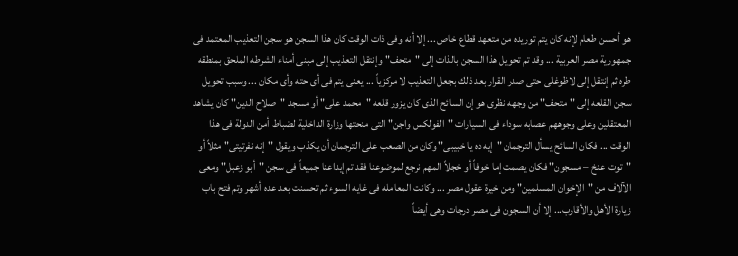هو أحسن طعام لإنه كان يتم توريده من متعهد قطاع خاص ... إلا أنه وفى ذات الوقت كان هذا السجن هو سجن التعذيب المعتمد فى جمهورية مصر العربية ... وقد تم تحويل هذا السجن بالذات إلى "متحف" وإنتقل التعذيب إلى مبنى أمناء الشرطه الملحق بمنطقه طره ثم إنتقل إلى لاظوغلى حتى صدر القرار بعد ذلك بجعل التعذيب لا مركزياً ... يعنى يتم فى أى حته وأى مكان ... وسبب تحويل سجن القلعه إلى "متحف" من وجهه نظرى هو إن السائح الذى كان يزور قلعه "محمد على" أو مسجد "صلاح الدين" كان يشاهد المعتقلين وعلى وجوههم عصابه سوداء فى السيارات "الفولكس واجن" التى منحتها وزارة الداخلية لضباط أمن الدولة فى هذا الوقت ... فكان السائح يسأل الترجمان "إيه ده يا خبيبى" وكان من الصعب على الترجمان أن يكذب ويقول "إنه نفرتيتى" مثلاً أو "توت عنخ – مسجون" فكان يصمت إما خوفاً أو خجلاً المهم نرجع لموضوعنا فقد تم إيداعنا جميعاً فى سجن "أبو زعبل" ومعى الآلاف من "الإخوان المسلمين" ومن خيرة عقول مصر ... وكانت المعامله فى غايه السوء ثم تحسنت بعد عده أشهر وتم فتح باب زيارة الأهل والأقارب... إلا أن السجون فى مصر درجات وهى أيضاً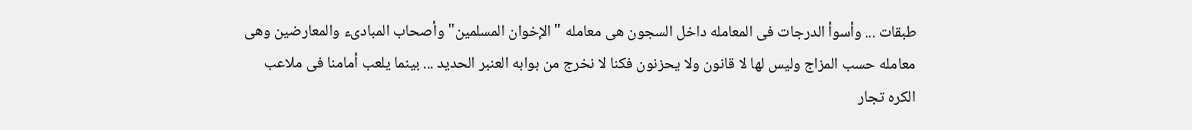طبقات ... وأسوأ الدرجات فى المعامله داخل السجون هى معامله "الإخوان المسلمين" وأصحاب المبادىء والمعارضين وهى معامله حسب المزاج وليس لها لا قانون ولا يحزنون فكنا لا نخرج من بوابه العنبر الحديد ... بينما يلعب أمامنا فى ملاعب الكره تجار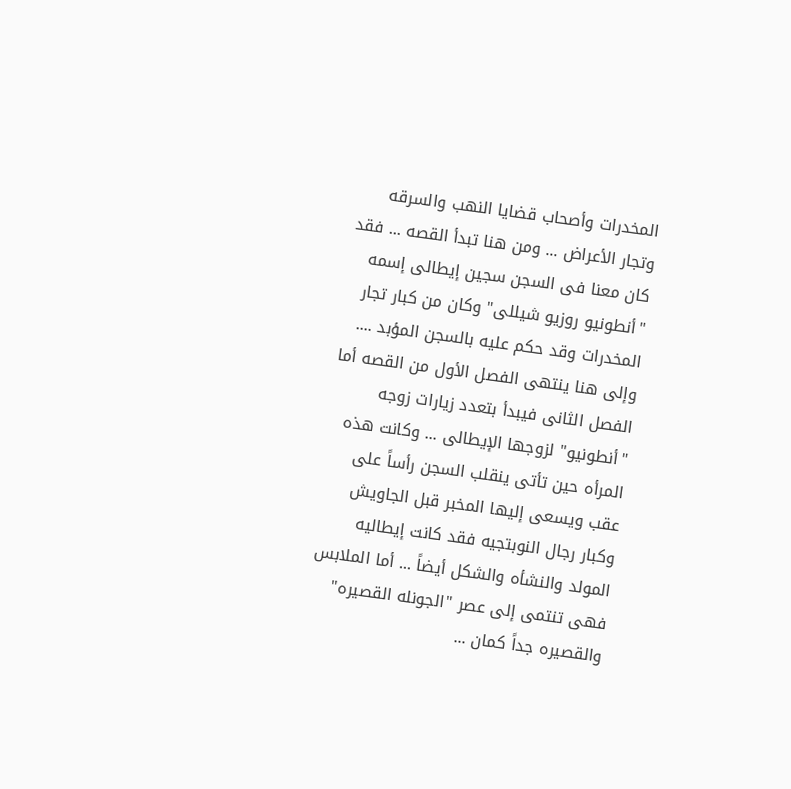المخدرات وأصحاب قضايا النهب والسرقه وتجار الأعراض ... ومن هنا تبدأ القصه ... فقد كان معنا فى السجن سجين إيطالى إسمه "أنطونيو روزيو شيللى" وكان من كبار تجار المخدرات وقد حكم عليه بالسجن المؤبد .... وإلى هنا ينتهى الفصل الأول من القصه أما الفصل الثانى فيبدأ بتعدد زيارات زوجه "أنطونيو" لزوجها الإيطالى ... وكانت هذه المرأه حين تأتى ينقلب السجن رأساً على عقب ويسعى إليها المخبر قبل الجاويش وكبار رجال النوبتجيه فقد كانت إيطاليه المولد والنشأه والشكل أيضاً ... أما الملابس فهى تنتمى إلى عصر "الجونله القصيره" والقصيره جداً كمان ...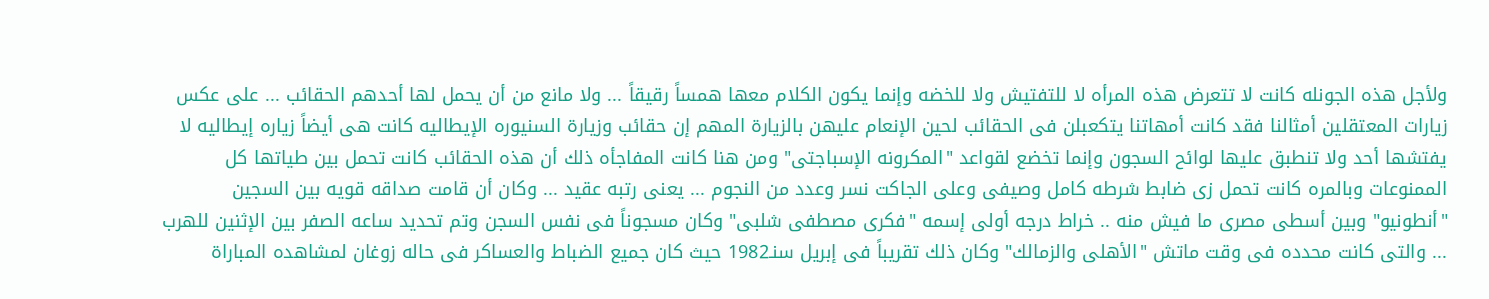ولأجل هذه الجونله كانت لا تتعرض هذه المرأه لا للتفتيش ولا للخضه وإنما يكون الكلام معها همساً رقيقاً ... ولا مانع من أن يحمل لها أحدهم الحقائب ... على عكس زيارات المعتقلين أمثالنا فقد كانت أمهاتنا يتكعبلن فى الحقائب لحين الإنعام عليهن بالزيارة المهم إن حقائب وزيارة السنيوره الإيطاليه كانت هى أيضاً زياره إيطاليه لا يفتشها أحد ولا تنطبق عليها لوائح السجون وإنما تخضع لقواعد "المكرونه الإسباجتى" ومن هنا كانت المفاجأه ذلك أن هذه الحقائب كانت تحمل بين طياتها كل الممنوعات وبالمره كانت تحمل زى ضابط شرطه كامل وصيفى وعلى الجاكت نسر وعدد من النجوم ... يعنى رتبه عقيد ... وكان أن قامت صداقه قويه بين السجين "أنطونيو" وبين أسطى مصرى ما فيش منه .. خراط درجه أولى إسمه "فكرى مصطفى شلبى" وكان مسجوناً فى نفس السجن وتم تحديد ساعه الصفر بين الإثنين للهرب ... والتى كانت محدده فى وقت ماتش "الأهلى والزمالك" وكان ذلك تقريباً فى إبريل سنـ1982 حيث كان جميع الضباط والعساكر فى حاله زوغان لمشاهده المباراة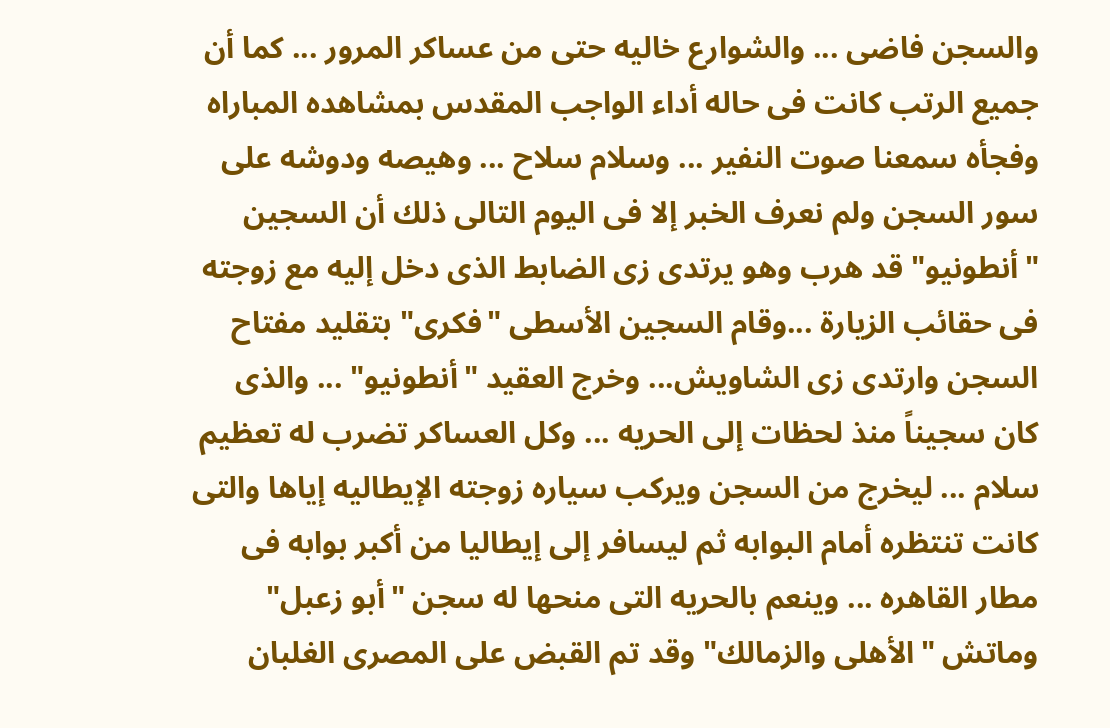والسجن فاضى ... والشوارع خاليه حتى من عساكر المرور ... كما أن جميع الرتب كانت فى حاله أداء الواجب المقدس بمشاهده المباراه وفجأه سمعنا صوت النفير ... وسلام سلاح ... وهيصه ودوشه على سور السجن ولم نعرف الخبر إلا فى اليوم التالى ذلك أن السجين "أنطونيو" قد هرب وهو يرتدى زى الضابط الذى دخل إليه مع زوجته فى حقائب الزيارة ...وقام السجين الأسطى "فكرى" بتقليد مفتاح السجن وارتدى زى الشاويش... وخرج العقيد "أنطونيو" ... والذى كان سجيناً منذ لحظات إلى الحريه ... وكل العساكر تضرب له تعظيم سلام ... ليخرج من السجن ويركب سياره زوجته الإيطاليه إياها والتى كانت تنتظره أمام البوابه ثم ليسافر إلى إيطاليا من أكبر بوابه فى مطار القاهره ... وينعم بالحريه التى منحها له سجن "أبو زعبل" وماتش "الأهلى والزمالك" وقد تم القبض على المصرى الغلبان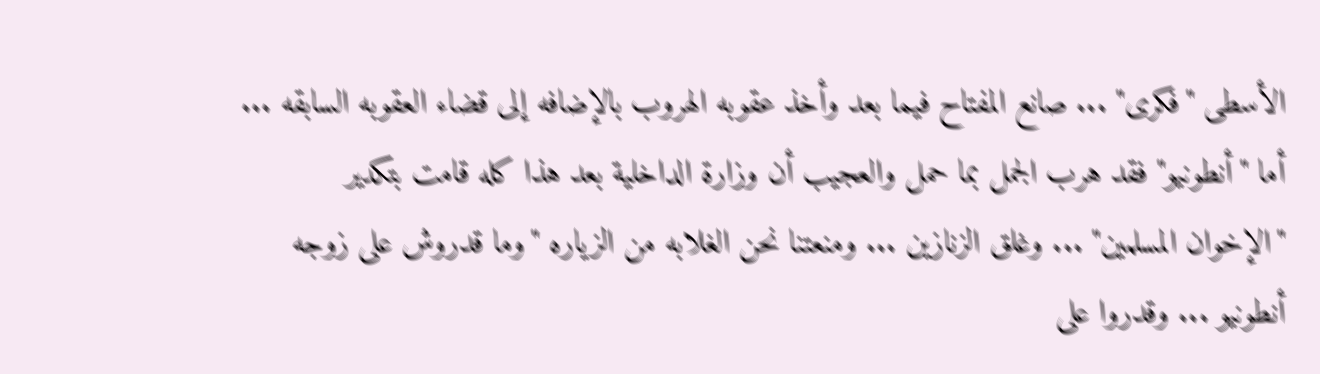الأسطى "فكرى" ... صانع المفتاح فيما بعد وأخذ عقوبه الهروب بالإضافه إلى قضاء العقوبه السابقه ... أما "أنطونيو" فقد هرب الجمل بما حمل والعجيب أن وزارة الداخلية بعد هذا كله قامت بتكدير "الإخوان المسلمين" ... وغلق الزنازين ... ومنعتنا نحن الغلابه من الزياره "وما قدروش على زوجه أنطونيو ... وقدروا على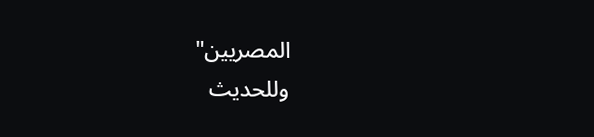المصريين"
وللحديث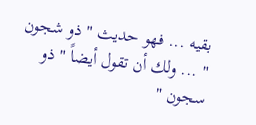بقيه ... فهو حديث " ذو شجون " ... ولك أن تقول أيضاً " ذو سجون "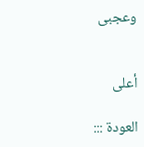وعجبى


أعلى

العودة :::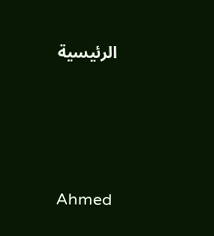الرئيسية




Ahmed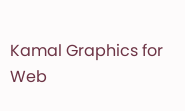Kamal Graphics for Web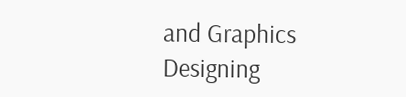and Graphics Designing